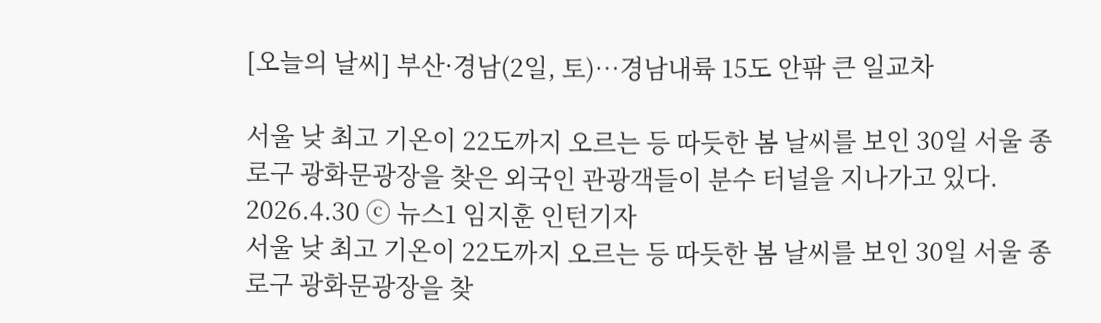[오늘의 날씨] 부산·경남(2일, 토)…경남내륙 15도 안팎 큰 일교차

서울 낮 최고 기온이 22도까지 오르는 등 따듯한 봄 날씨를 보인 30일 서울 종로구 광화문광장을 찾은 외국인 관광객들이 분수 터널을 지나가고 있다. 2026.4.30 ⓒ 뉴스1 임지훈 인턴기자
서울 낮 최고 기온이 22도까지 오르는 등 따듯한 봄 날씨를 보인 30일 서울 종로구 광화문광장을 찾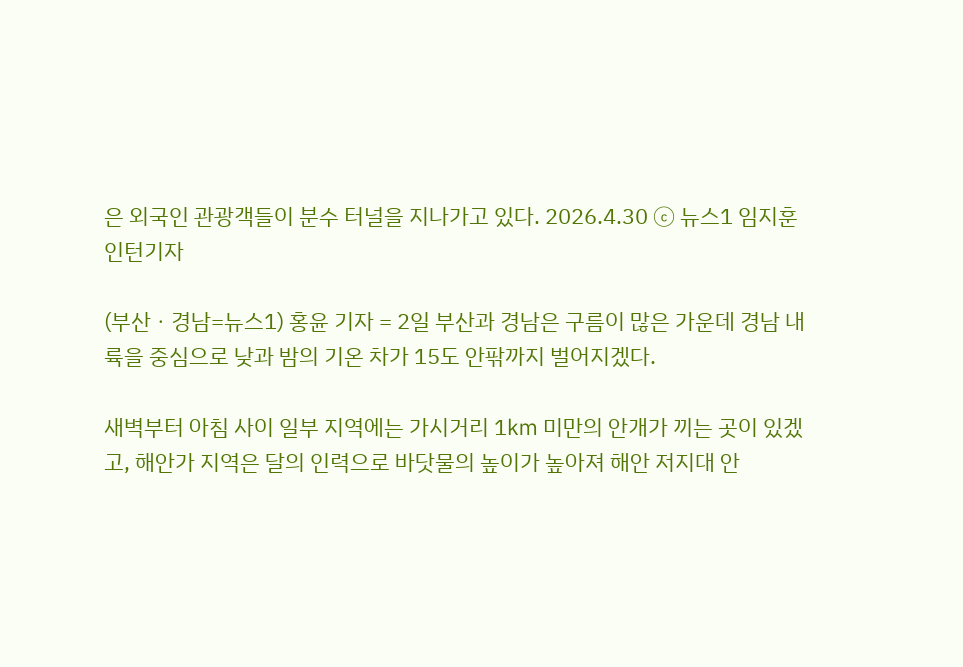은 외국인 관광객들이 분수 터널을 지나가고 있다. 2026.4.30 ⓒ 뉴스1 임지훈 인턴기자

(부산ㆍ경남=뉴스1) 홍윤 기자 = 2일 부산과 경남은 구름이 많은 가운데 경남 내륙을 중심으로 낮과 밤의 기온 차가 15도 안팎까지 벌어지겠다.

새벽부터 아침 사이 일부 지역에는 가시거리 1㎞ 미만의 안개가 끼는 곳이 있겠고, 해안가 지역은 달의 인력으로 바닷물의 높이가 높아져 해안 저지대 안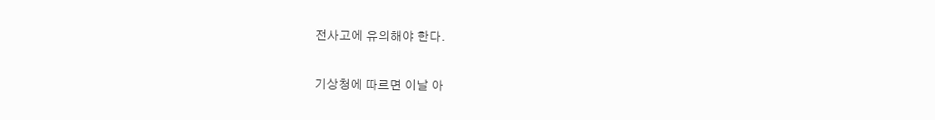전사고에 유의해야 한다.

기상청에 따르면 이날 아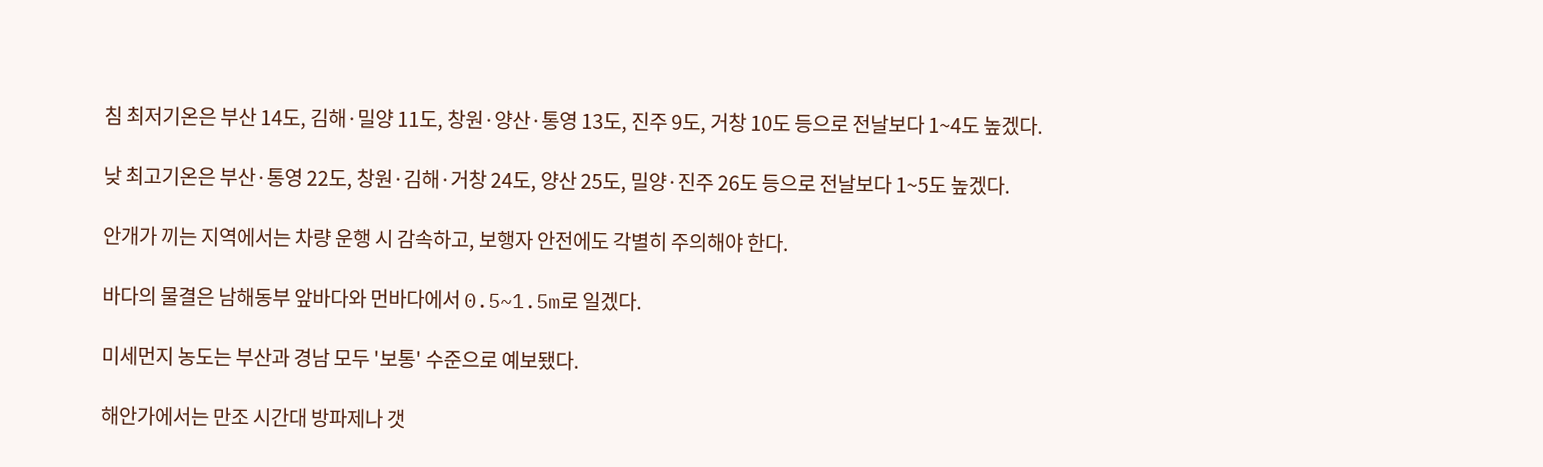침 최저기온은 부산 14도, 김해·밀양 11도, 창원·양산·통영 13도, 진주 9도, 거창 10도 등으로 전날보다 1~4도 높겠다.

낮 최고기온은 부산·통영 22도, 창원·김해·거창 24도, 양산 25도, 밀양·진주 26도 등으로 전날보다 1~5도 높겠다.

안개가 끼는 지역에서는 차량 운행 시 감속하고, 보행자 안전에도 각별히 주의해야 한다.

바다의 물결은 남해동부 앞바다와 먼바다에서 0.5~1.5m로 일겠다.

미세먼지 농도는 부산과 경남 모두 '보통' 수준으로 예보됐다.

해안가에서는 만조 시간대 방파제나 갯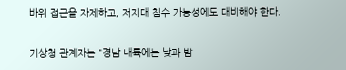바위 접근을 자제하고, 저지대 침수 가능성에도 대비해야 한다.

기상청 관계자는 "경남 내륙에는 낮과 밤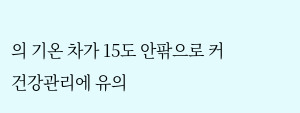의 기온 차가 15도 안팎으로 커 건강관리에 유의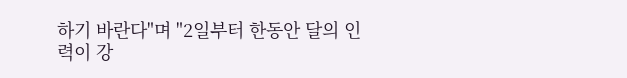하기 바란다"며 "2일부터 한동안 달의 인력이 강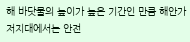해 바닷물의 높이가 높은 기간인 만큼 해안가 저지대에서는 안전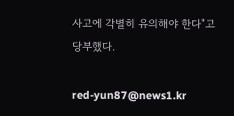사고에 각별히 유의해야 한다"고 당부했다.

red-yun87@news1.kr